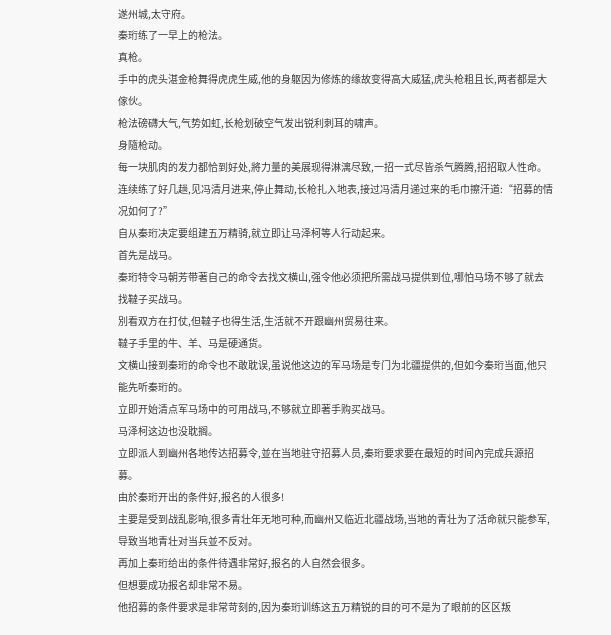遂州城,太守府。
秦珩练了一早上的枪法。
真枪。
手中的虎头湛金枪舞得虎虎生威,他的身躯因为修炼的缘故变得高大威猛,虎头枪粗且长,两者都是大傢伙。
枪法磅礴大气,气势如虹,长枪划破空气发出锐利刺耳的啸声。
身隨枪动。
每一块肌肉的发力都恰到好处,將力量的美展现得淋漓尽致,一招一式尽皆杀气腾腾,招招取人性命。
连续练了好几趟,见冯清月进来,停止舞动,长枪扎入地表,接过冯清月递过来的毛巾擦汗道:“招募的情况如何了?”
自从秦珩决定要组建五万精骑,就立即让马泽柯等人行动起来。
首先是战马。
秦珩特令马朝芳带著自己的命令去找文横山,强令他必须把所需战马提供到位,哪怕马场不够了就去找韃子买战马。
別看双方在打仗,但韃子也得生活,生活就不开跟幽州贸易往来。
韃子手里的牛、羊、马是硬通货。
文横山接到秦珩的命令也不敢耽误,虽说他这边的军马场是专门为北疆提供的,但如今秦珩当面,他只能先听秦珩的。
立即开始清点军马场中的可用战马,不够就立即著手购买战马。
马泽柯这边也没耽搁。
立即派人到幽州各地传达招募令,並在当地驻守招募人员,秦珩要求要在最短的时间內完成兵源招募。
由於秦珩开出的条件好,报名的人很多!
主要是受到战乱影响,很多青壮年无地可种,而幽州又临近北疆战场,当地的青壮为了活命就只能参军,导致当地青壮对当兵並不反对。
再加上秦珩给出的条件待遇非常好,报名的人自然会很多。
但想要成功报名却非常不易。
他招募的条件要求是非常苛刻的,因为秦珩训练这五万精锐的目的可不是为了眼前的区区叛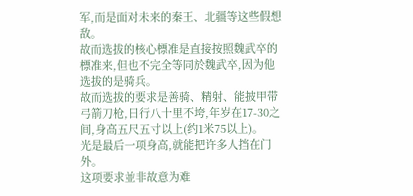军,而是面对未来的秦王、北疆等这些假想敌。
故而选拔的核心標准是直接按照魏武卒的標准来,但也不完全等同於魏武卒,因为他选拔的是骑兵。
故而选拔的要求是善骑、精射、能披甲带弓箭刀枪,日行八十里不垮,年岁在17-30之间,身高五尺五寸以上(约1米75以上)。
光是最后一项身高,就能把许多人挡在门外。
这项要求並非故意为难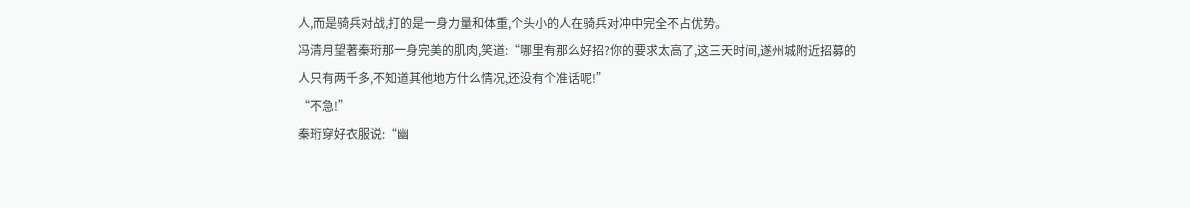人,而是骑兵对战,打的是一身力量和体重,个头小的人在骑兵对冲中完全不占优势。
冯清月望著秦珩那一身完美的肌肉,笑道:“哪里有那么好招?你的要求太高了,这三天时间,遂州城附近招募的人只有两千多,不知道其他地方什么情况,还没有个准话呢!”
“不急!”
秦珩穿好衣服说:“幽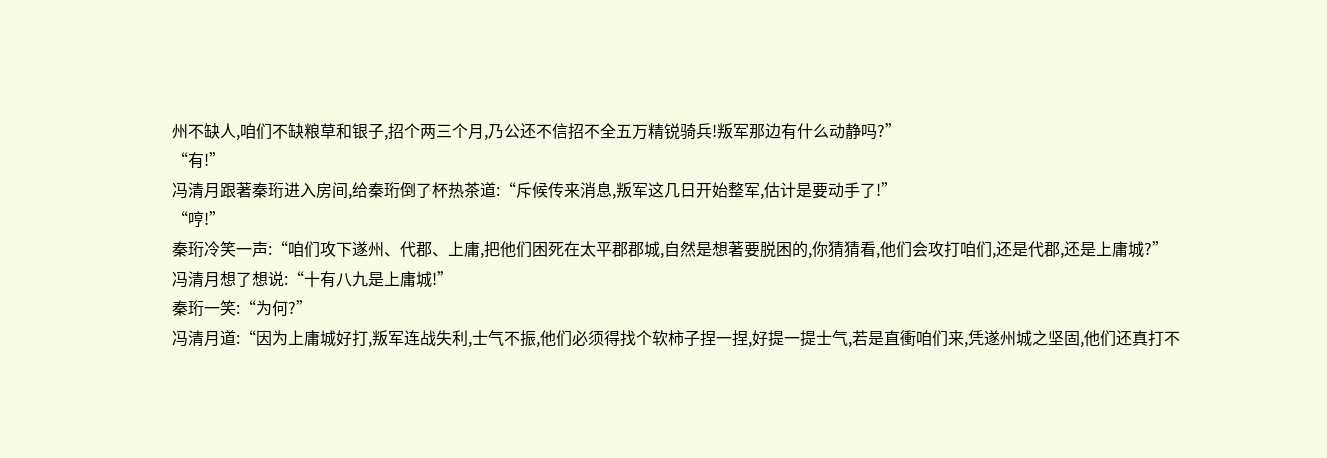州不缺人,咱们不缺粮草和银子,招个两三个月,乃公还不信招不全五万精锐骑兵!叛军那边有什么动静吗?”
“有!”
冯清月跟著秦珩进入房间,给秦珩倒了杯热茶道:“斥候传来消息,叛军这几日开始整军,估计是要动手了!”
“哼!”
秦珩冷笑一声:“咱们攻下遂州、代郡、上庸,把他们困死在太平郡郡城,自然是想著要脱困的,你猜猜看,他们会攻打咱们,还是代郡,还是上庸城?”
冯清月想了想说:“十有八九是上庸城!”
秦珩一笑:“为何?”
冯清月道:“因为上庸城好打,叛军连战失利,士气不振,他们必须得找个软柿子捏一捏,好提一提士气,若是直衝咱们来,凭遂州城之坚固,他们还真打不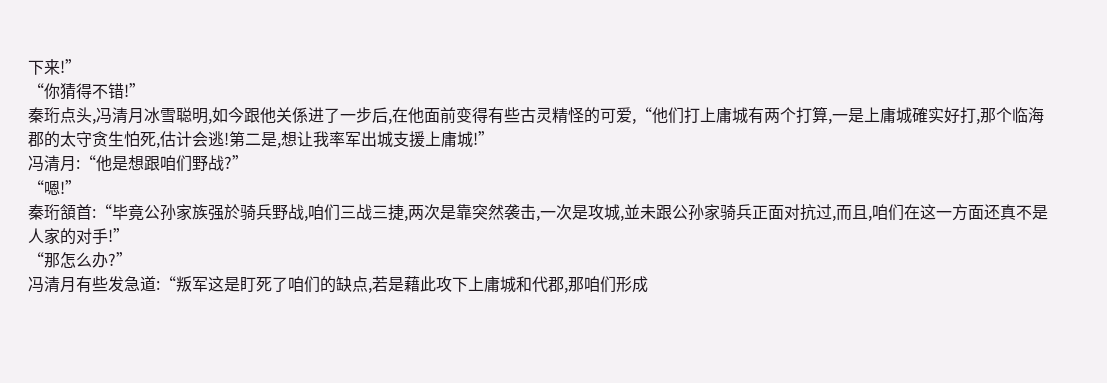下来!”
“你猜得不错!”
秦珩点头,冯清月冰雪聪明,如今跟他关係进了一步后,在他面前变得有些古灵精怪的可爱,“他们打上庸城有两个打算,一是上庸城確实好打,那个临海郡的太守贪生怕死,估计会逃!第二是,想让我率军出城支援上庸城!”
冯清月:“他是想跟咱们野战?”
“嗯!”
秦珩頷首:“毕竟公孙家族强於骑兵野战,咱们三战三捷,两次是靠突然袭击,一次是攻城,並未跟公孙家骑兵正面对抗过,而且,咱们在这一方面还真不是人家的对手!”
“那怎么办?”
冯清月有些发急道:“叛军这是盯死了咱们的缺点,若是藉此攻下上庸城和代郡,那咱们形成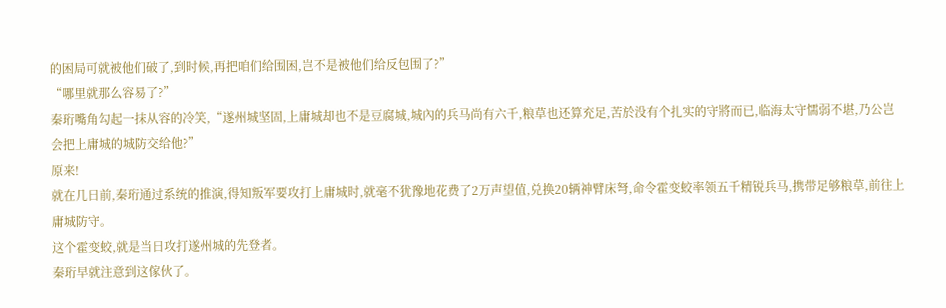的困局可就被他们破了,到时候,再把咱们给围困,岂不是被他们给反包围了?”
“哪里就那么容易了?”
秦珩嘴角勾起一抹从容的冷笑,“遂州城坚固,上庸城却也不是豆腐城,城內的兵马尚有六千,粮草也还算充足,苦於没有个扎实的守將而已,临海太守懦弱不堪,乃公岂会把上庸城的城防交给他?”
原来!
就在几日前,秦珩通过系统的推演,得知叛军要攻打上庸城时,就毫不犹豫地花费了2万声望值,兑换20辆神臂床弩,命令霍变蛟率领五千精锐兵马,携带足够粮草,前往上庸城防守。
这个霍变蛟,就是当日攻打遂州城的先登者。
秦珩早就注意到这傢伙了。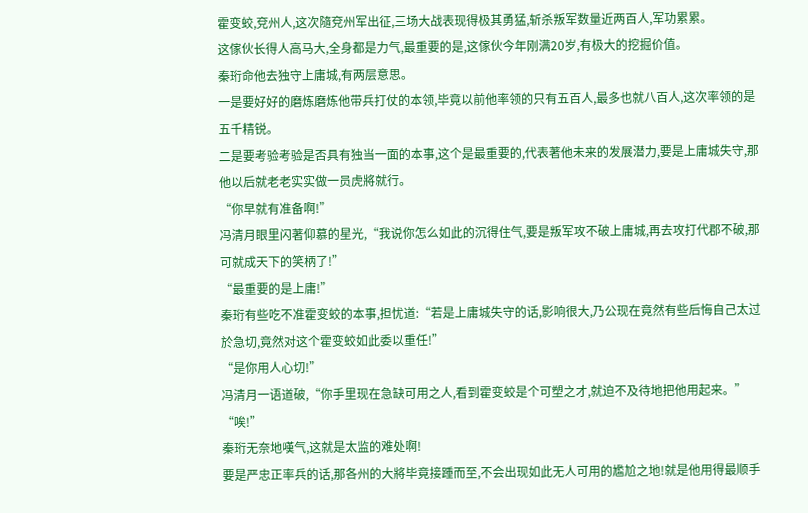霍变蛟,兗州人,这次隨兗州军出征,三场大战表现得极其勇猛,斩杀叛军数量近两百人,军功累累。
这傢伙长得人高马大,全身都是力气,最重要的是,这傢伙今年刚满20岁,有极大的挖掘价值。
秦珩命他去独守上庸城,有两层意思。
一是要好好的磨炼磨炼他带兵打仗的本领,毕竟以前他率领的只有五百人,最多也就八百人,这次率领的是五千精锐。
二是要考验考验是否具有独当一面的本事,这个是最重要的,代表著他未来的发展潜力,要是上庸城失守,那他以后就老老实实做一员虎將就行。
“你早就有准备啊!”
冯清月眼里闪著仰慕的星光,“我说你怎么如此的沉得住气,要是叛军攻不破上庸城,再去攻打代郡不破,那可就成天下的笑柄了!”
“最重要的是上庸!”
秦珩有些吃不准霍变蛟的本事,担忧道:“若是上庸城失守的话,影响很大,乃公现在竟然有些后悔自己太过於急切,竟然对这个霍变蛟如此委以重任!”
“是你用人心切!”
冯清月一语道破,“你手里现在急缺可用之人,看到霍变蛟是个可塑之才,就迫不及待地把他用起来。”
“唉!”
秦珩无奈地嘆气,这就是太监的难处啊!
要是严忠正率兵的话,那各州的大將毕竟接踵而至,不会出现如此无人可用的尷尬之地!就是他用得最顺手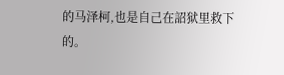的马泽柯,也是自己在詔狱里救下的。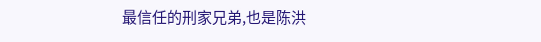最信任的刑家兄弟,也是陈洪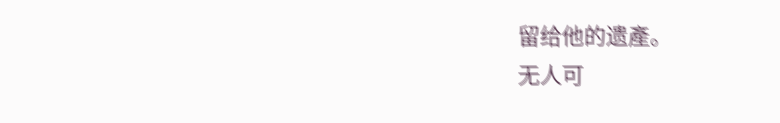留给他的遗產。
无人可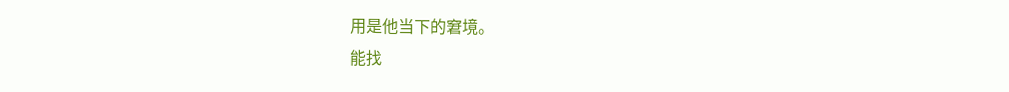用是他当下的窘境。
能找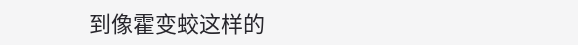到像霍变蛟这样的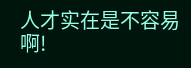人才实在是不容易啊!